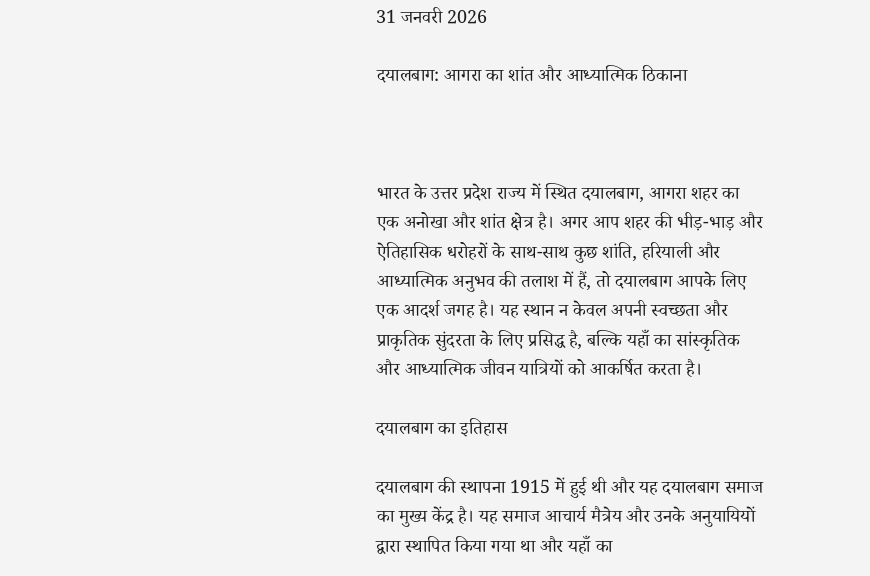31 जनवरी 2026

दयालबाग: आगरा का शांत और आध्यात्मिक ठिकाना



भारत के उत्तर प्रदेश राज्य में स्थित दयालबाग, आगरा शहर का एक अनोखा और शांत क्षेत्र है। अगर आप शहर की भीड़-भाड़ और ऐतिहासिक धरोहरों के साथ-साथ कुछ शांति, हरियाली और आध्यात्मिक अनुभव की तलाश में हैं, तो दयालबाग आपके लिए एक आदर्श जगह है। यह स्थान न केवल अपनी स्वच्छता और प्राकृतिक सुंदरता के लिए प्रसिद्ध है, बल्कि यहाँ का सांस्कृतिक और आध्यात्मिक जीवन यात्रियों को आकर्षित करता है।

दयालबाग का इतिहास

दयालबाग की स्थापना 1915 में हुई थी और यह दयालबाग समाज का मुख्य केंद्र है। यह समाज आचार्य मैत्रेय और उनके अनुयायियों द्वारा स्थापित किया गया था और यहाँ का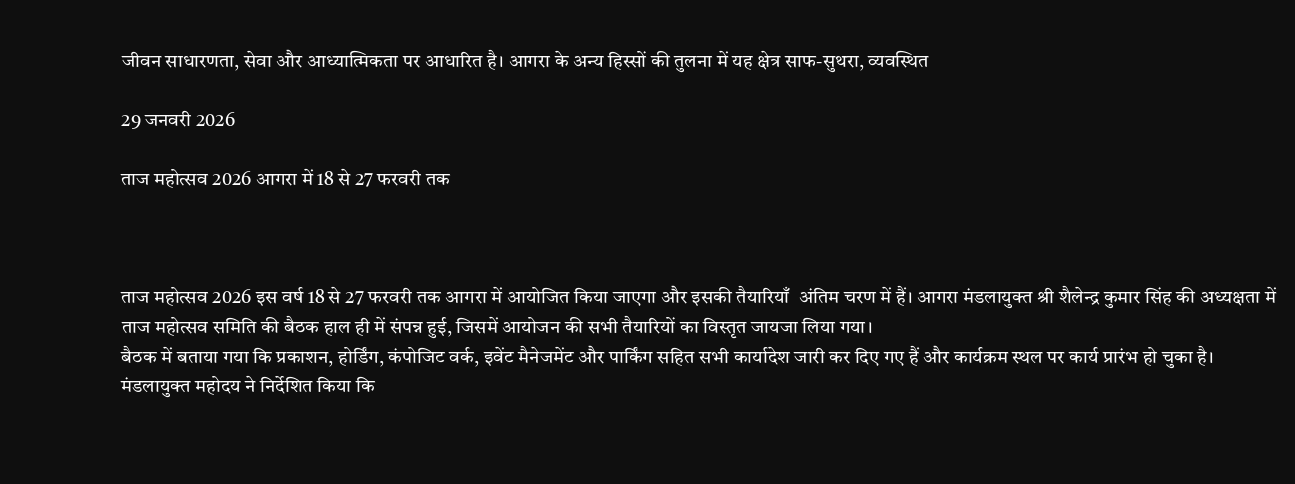जीवन साधारणता, सेवा और आध्यात्मिकता पर आधारित है। आगरा के अन्य हिस्सों की तुलना में यह क्षेत्र साफ-सुथरा, व्यवस्थित

29 जनवरी 2026

ताज महोत्सव 2026 आगरा में 18 से 27 फरवरी तक



ताज महोत्सव 2026 इस वर्ष 18 से 27 फरवरी तक आगरा में आयोजित किया जाएगा और इसकी तैयारियाँ  अंतिम चरण में हैं। आगरा मंडलायुक्त श्री शैलेन्द्र कुमार सिंह की अध्यक्षता में ताज महोत्सव समिति की बैठक हाल ही में संपन्न हुई, जिसमें आयोजन की सभी तैयारियों का विस्तृत जायजा लिया गया।
बैठक में बताया गया कि प्रकाशन, होर्डिंग, कंपोजिट वर्क, इवेंट मैनेजमेंट और पार्किंग सहित सभी कार्यादेश जारी कर दिए गए हैं और कार्यक्रम स्थल पर कार्य प्रारंभ हो चुका है। मंडलायुक्त महोदय ने निर्देशित किया कि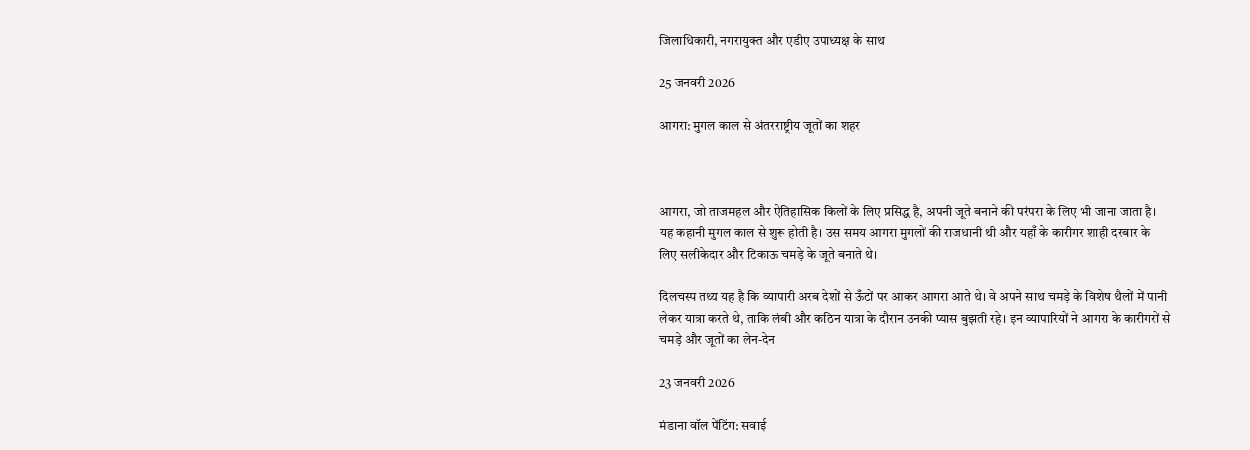जिलाधिकारी, नगरायुक्त और एडीए उपाध्यक्ष के साथ

25 जनवरी 2026

आगरा: मुगल काल से अंतरराष्ट्रीय जूतों का शहर



आगरा, जो ताजमहल और ऐतिहासिक किलों के लिए प्रसिद्ध है, अपनी जूते बनाने की परंपरा के लिए भी जाना जाता है। यह कहानी मुगल काल से शुरू होती है। उस समय आगरा मुगलों की राजधानी थी और यहाँ के कारीगर शाही दरबार के लिए सलीकेदार और टिकाऊ चमड़े के जूते बनाते थे।

दिलचस्प तथ्य यह है कि व्यापारी अरब देशों से ऊँटों पर आकर आगरा आते थे। वे अपने साथ चमड़े के विशेष थैलों में पानी लेकर यात्रा करते थे, ताकि लंबी और कठिन यात्रा के दौरान उनकी प्यास बुझती रहे। इन व्यापारियों ने आगरा के कारीगरों से चमड़े और जूतों का लेन-देन

23 जनवरी 2026

मंडाना वॉल पेंटिंग: सवाई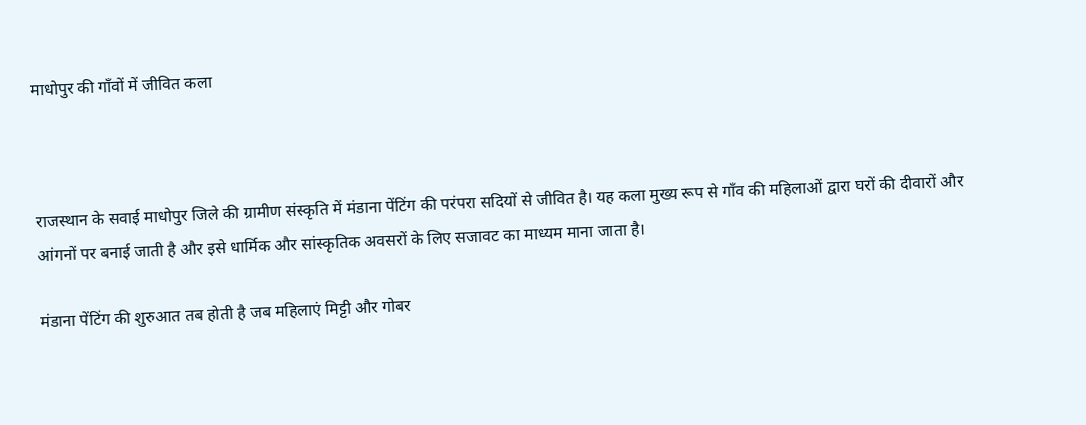माधोपुर की गाँवों में जीवित कला



राजस्थान के सवाई माधोपुर जिले की ग्रामीण संस्कृति में मंडाना पेंटिंग की परंपरा सदियों से जीवित है। यह कला मुख्य रूप से गाँव की महिलाओं द्वारा घरों की दीवारों और आंगनों पर बनाई जाती है और इसे धार्मिक और सांस्कृतिक अवसरों के लिए सजावट का माध्यम माना जाता है।

मंडाना पेंटिंग की शुरुआत तब होती है जब महिलाएं मिट्टी और गोबर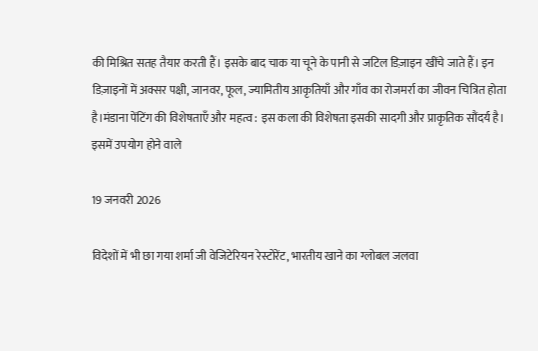की मिश्रित सतह तैयार करती हैं। इसके बाद चाक या चूने के पानी से जटिल डिज़ाइन खींचे जाते हैं। इन डिज़ाइनों में अक्सर पक्षी, जानवर, फूल, ज्यामितीय आकृतियाँ और गाँव का रोजमर्रा का जीवन चित्रित होता है।मंडाना पेंटिंग की विशेषताएँ और महत्व : इस कला की विशेषता इसकी सादगी और प्राकृतिक सौंदर्य है। इसमें उपयोग होने वाले

19 जनवरी 2026

विदेशों में भी छा गया शर्मा जी वेजिटेरियन रेस्टोरेंट, भारतीय खाने का ग्लोबल जलवा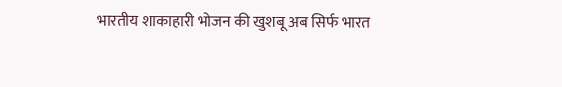भारतीय शाकाहारी भोजन की खुशबू अब सिर्फ भारत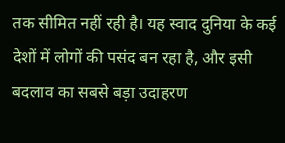तक सीमित नहीं रही है। यह स्वाद दुनिया के कई देशों में लोगों की पसंद बन रहा है, और इसी बदलाव का सबसे बड़ा उदाहरण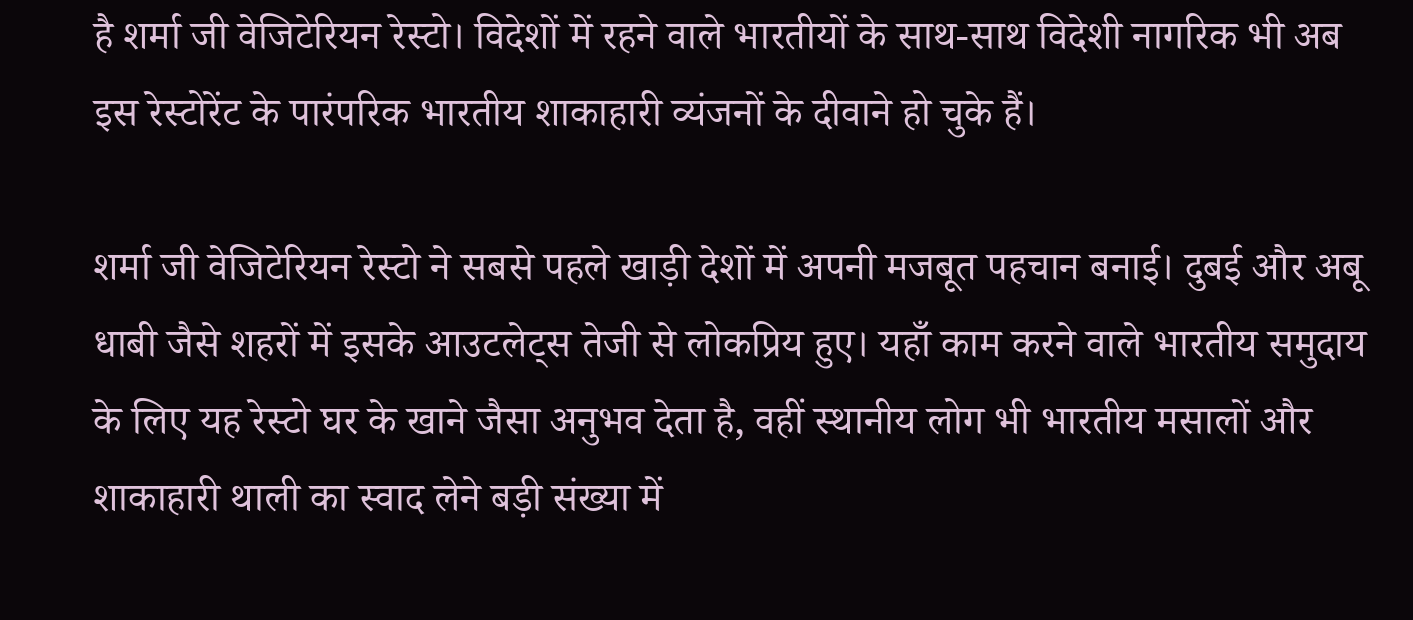है शर्मा जी वेजिटेरियन रेस्टो। विदेशों में रहने वाले भारतीयों के साथ-साथ विदेशी नागरिक भी अब इस रेस्टोरेंट के पारंपरिक भारतीय शाकाहारी व्यंजनों के दीवाने हो चुके हैं।

शर्मा जी वेजिटेरियन रेस्टो ने सबसे पहले खाड़ी देशों में अपनी मजबूत पहचान बनाई। दुबई और अबू धाबी जैसे शहरों में इसके आउटलेट्स तेजी से लोकप्रिय हुए। यहाँ काम करने वाले भारतीय समुदाय के लिए यह रेस्टो घर के खाने जैसा अनुभव देता है, वहीं स्थानीय लोग भी भारतीय मसालों और शाकाहारी थाली का स्वाद लेने बड़ी संख्या में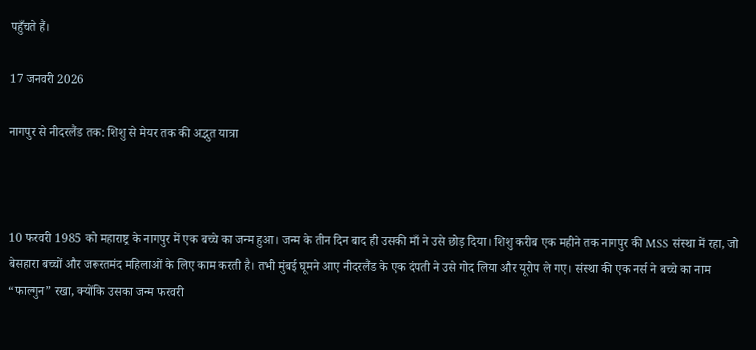पहुँचते हैं।

17 जनवरी 2026

नागपुर से नीदरलैंड तक: शिशु से मेयर तक की अद्भुत यात्रा



10 फरवरी 1985 को महाराष्ट्र के नागपुर में एक बच्चे का जन्म हुआ। जन्म के तीन दिन बाद ही उसकी माँ ने उसे छोड़ दिया। शिशु करीब एक महीने तक नागपुर की MSS संस्था में रहा, जो बेसहारा बच्चों और जरूरतमंद महिलाओं के लिए काम करती है। तभी मुंबई घूमने आए नीदरलैंड के एक दंपती ने उसे गोद लिया और यूरोप ले गए। संस्था की एक नर्स ने बच्चे का नाम “फाल्गुन” रखा, क्योंकि उसका जन्म फरवरी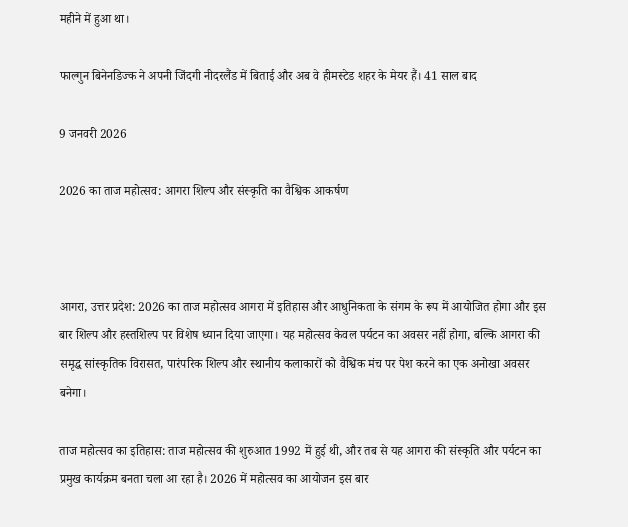महीने में हुआ था।

फाल्गुन बिनेनडिज्क ने अपनी जिंदगी नीदरलैंड में बिताई और अब वे हीमस्टेड शहर के मेयर हैं। 41 साल बाद

9 जनवरी 2026

2026 का ताज महोत्सव: आगरा शिल्प और संस्कृति का वैश्विक आकर्षण



आगरा, उत्तर प्रदेश: 2026 का ताज महोत्सव आगरा में इतिहास और आधुनिकता के संगम के रूप में आयोजित होगा और इस बार शिल्प और हस्तशिल्प पर विशेष ध्यान दिया जाएगा। यह महोत्सव केवल पर्यटन का अवसर नहीं होगा, बल्कि आगरा की समृद्ध सांस्कृतिक विरासत, पारंपरिक शिल्प और स्थानीय कलाकारों को वैश्विक मंच पर पेश करने का एक अनोखा अवसर बनेगा।

ताज महोत्सव का इतिहास: ताज महोत्सव की शुरुआत 1992 में हुई थी, और तब से यह आगरा की संस्कृति और पर्यटन का प्रमुख कार्यक्रम बनता चला आ रहा है। 2026 में महोत्सव का आयोजन इस बार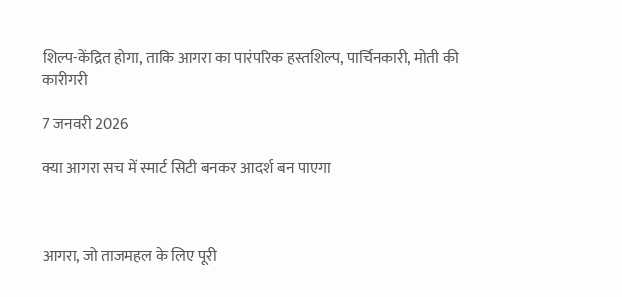शिल्प-केंद्रित होगा, ताकि आगरा का पारंपरिक हस्तशिल्प, पार्चिनकारी, मोती की कारीगरी

7 जनवरी 2026

क्या आगरा सच में स्मार्ट सिटी बनकर आदर्श बन पाएगा



आगरा, जो ताजमहल के लिए पूरी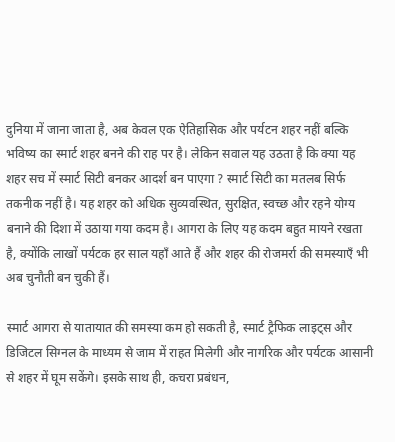दुनिया में जाना जाता है, अब केवल एक ऐतिहासिक और पर्यटन शहर नहीं बल्कि भविष्य का स्मार्ट शहर बनने की राह पर है। लेकिन सवाल यह उठता है कि क्या यह शहर सच में स्मार्ट सिटी बनकर आदर्श बन पाएगा ? स्मार्ट सिटी का मतलब सिर्फ तकनीक नहीं है। यह शहर को अधिक सुव्यवस्थित, सुरक्षित, स्वच्छ और रहने योग्य बनाने की दिशा में उठाया गया कदम है। आगरा के लिए यह कदम बहुत मायने रखता है, क्योंकि लाखों पर्यटक हर साल यहाँ आते हैं और शहर की रोजमर्रा की समस्याएँ भी अब चुनौती बन चुकी हैं।

स्मार्ट आगरा से यातायात की समस्या कम हो सकती है, स्मार्ट ट्रैफिक लाइट्स और डिजिटल सिग्नल के माध्यम से जाम में राहत मिलेगी और नागरिक और पर्यटक आसानी से शहर में घूम सकेंगे। इसके साथ ही, कचरा प्रबंधन,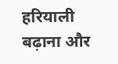हरियाली बढ़ाना और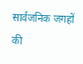सार्वजनिक जगहों की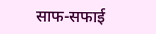साफ-सफाई